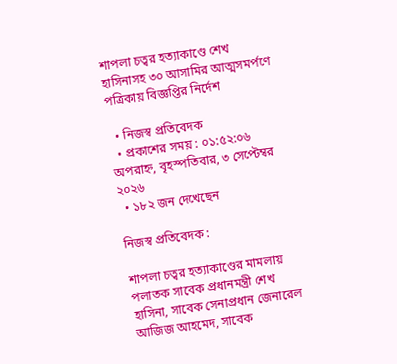শাপলা চত্বর হত্যাকাণ্ডে শেখ হাসিনাসহ ৩০ আসামির আত্মসমর্পণে পত্রিকায় বিজ্ঞপ্তির নির্দেশ

  • নিজস্ব প্রতিবেদক
  • প্রকাশের সময় : ০১:৫২:০৬ অপরাহ্ন, বৃহস্পতিবার, ৩ সেপ্টেম্বর ২০২৬
  • ১৮২ জন দেখেছেন

নিজস্ব প্রতিবেদক :

শাপলা চত্বর হত্যাকাণ্ডের মামলায় পলাতক সাবেক প্রধানমন্ত্রী শেখ হাসিনা, সাবেক সেনাপ্রধান জেনারেল আজিজ আহমেদ, সাবেক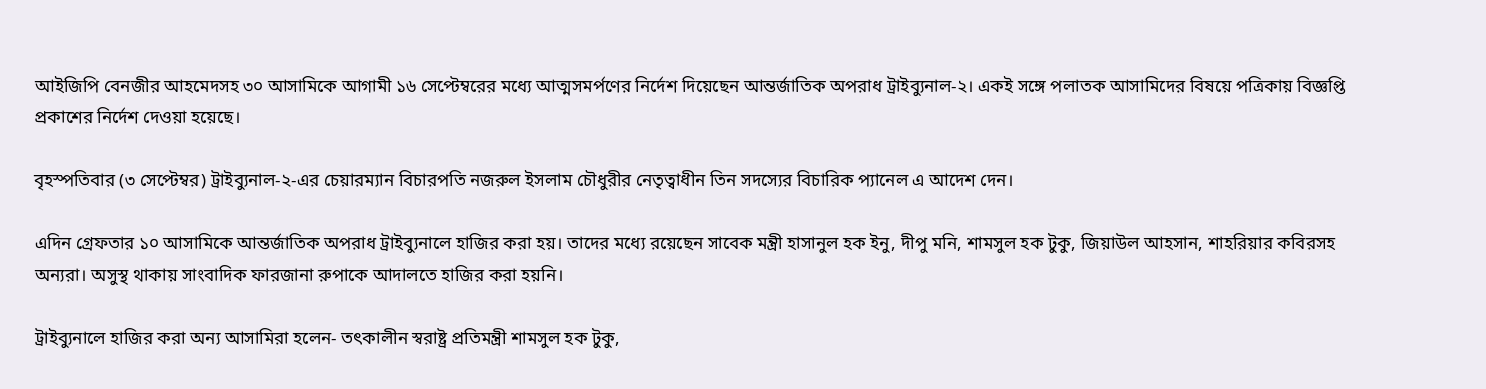আইজিপি বেনজীর আহমেদসহ ৩০ আসামিকে আগামী ১৬ সেপ্টেম্বরের মধ্যে আত্মসমর্পণের নির্দেশ দিয়েছেন আন্তর্জাতিক অপরাধ ট্রাইব্যুনাল-২। একই সঙ্গে পলাতক আসামিদের বিষয়ে পত্রিকায় বিজ্ঞপ্তি প্রকাশের নির্দেশ দেওয়া হয়েছে।

বৃহস্পতিবার (৩ সেপ্টেম্বর) ট্রাইব্যুনাল-২-এর চেয়ারম্যান বিচারপতি নজরুল ইসলাম চৌধুরীর নেতৃত্বাধীন তিন সদস্যের বিচারিক প্যানেল এ আদেশ দেন।

এদিন গ্রেফতার ১০ আসামিকে আন্তর্জাতিক অপরাধ ট্রাইব্যুনালে হাজির করা হয়। তাদের মধ্যে রয়েছেন সাবেক মন্ত্রী হাসানুল হক ইনু, দীপু মনি, শামসুল হক টুকু, জিয়াউল আহসান, শাহরিয়ার কবিরসহ অন্যরা। অসুস্থ থাকায় সাংবাদিক ফারজানা রুপাকে আদালতে হাজির করা হয়নি।

ট্রাইব্যুনালে হাজির করা অন্য আসামিরা হলেন- তৎকালীন স্বরাষ্ট্র প্রতিমন্ত্রী শামসুল হক টুকু,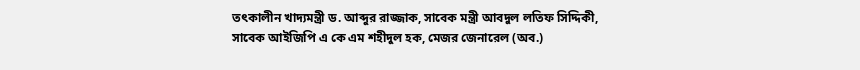তৎকালীন খাদ্যমন্ত্রী ড. আব্দুর রাজ্জাক, সাবেক মন্ত্রী আবদুল লতিফ সিদ্দিকী, সাবেক আইজিপি এ কে এম শহীদুল হক, মেজর জেনারেল (অব.)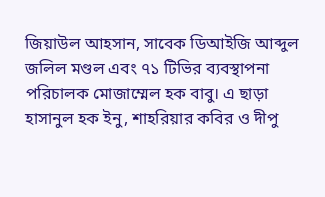জিয়াউল আহসান, সাবেক ডিআইজি আব্দুল জলিল মণ্ডল এবং ৭১ টিভির ব্যবস্থাপনা পরিচালক মোজাম্মেল হক বাবু। এ ছাড়া হাসানুল হক ইনু, শাহরিয়ার কবির ও দীপু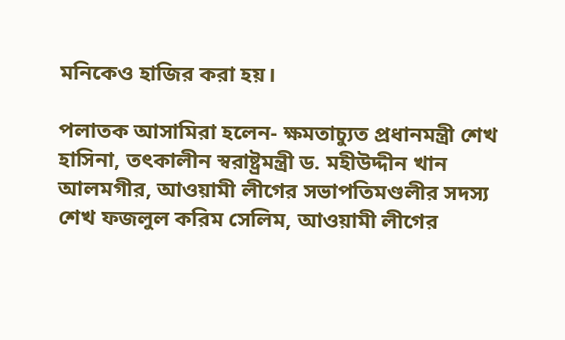মনিকেও হাজির করা হয়।

পলাতক আসামিরা হলেন- ক্ষমতাচ্যুত প্রধানমন্ত্রী শেখ হাসিনা, তৎকালীন স্বরাষ্ট্রমন্ত্রী ড. মহীউদ্দীন খান আলমগীর, আওয়ামী লীগের সভাপতিমণ্ডলীর সদস্য শেখ ফজলুল করিম সেলিম, আওয়ামী লীগের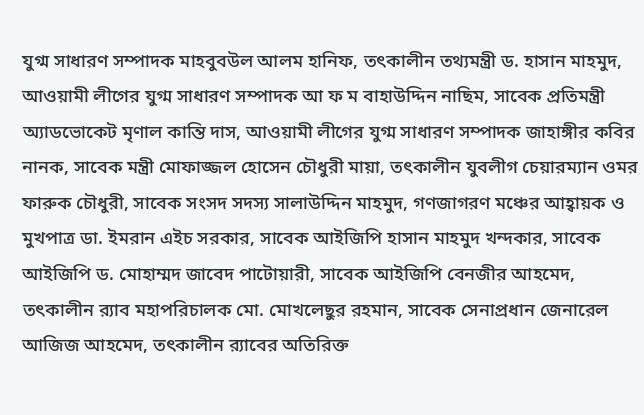যুগ্ম সাধারণ সম্পাদক মাহবুবউল আলম হানিফ, তৎকালীন তথ্যমন্ত্রী ড. হাসান মাহমুদ, আওয়ামী লীগের যুগ্ম সাধারণ সম্পাদক আ ফ ম বাহাউদ্দিন নাছিম, সাবেক প্রতিমন্ত্রী অ্যাডভোকেট মৃণাল কান্তি দাস, আওয়ামী লীগের যুগ্ম সাধারণ সম্পাদক জাহাঙ্গীর কবির নানক, সাবেক মন্ত্রী মোফাজ্জল হোসেন চৌধুরী মায়া, তৎকালীন যুবলীগ চেয়ারম্যান ওমর ফারুক চৌধুরী, সাবেক সংসদ সদস্য সালাউদ্দিন মাহমুদ, গণজাগরণ মঞ্চের আহ্বায়ক ও মুখপাত্র ডা. ইমরান এইচ সরকার, সাবেক আইজিপি হাসান মাহমুদ খন্দকার, সাবেক আইজিপি ড. মোহাম্মদ জাবেদ পাটোয়ারী, সাবেক আইজিপি বেনজীর আহমেদ, তৎকালীন র‌্যাব মহাপরিচালক মো. মোখলেছুর রহমান, সাবেক সেনাপ্রধান জেনারেল আজিজ আহমেদ, তৎকালীন র‌্যাবের অতিরিক্ত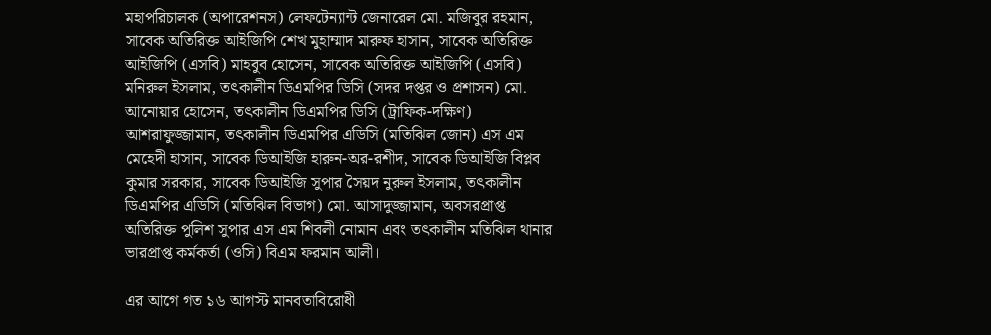মহাপরিচালক (অপারেশনস) লেফটেন্যান্ট জেনারেল মো. মজিবুর রহমান, সাবেক অতিরিক্ত আইজিপি শেখ মুহাম্মাদ মারুফ হাসান, সাবেক অতিরিক্ত আইজিপি (এসবি) মাহবুব হোসেন, সাবেক অতিরিক্ত আইজিপি (এসবি) মনিরুল ইসলাম, তৎকালীন ডিএমপির ডিসি (সদর দপ্তর ও প্রশাসন) মো. আনোয়ার হোসেন, তৎকালীন ডিএমপির ডিসি (ট্রাফিক-দক্ষিণ) আশরাফুজ্জামান, তৎকালীন ডিএমপির এডিসি (মতিঝিল জোন) এস এম মেহেদী হাসান, সাবেক ডিআইজি হারুন-অর-রশীদ, সাবেক ডিআইজি বিপ্লব কুমার সরকার, সাবেক ডিআইজি সুপার সৈয়দ নুরুল ইসলাম, তৎকালীন ডিএমপির এডিসি (মতিঝিল বিভাগ) মো. আসাদুজ্জামান, অবসরপ্রাপ্ত অতিরিক্ত পুলিশ সুপার এস এম শিবলী নোমান এবং তৎকালীন মতিঝিল থানার ভারপ্রাপ্ত কর্মকর্তা (ওসি) বিএম ফরমান আলী।

এর আগে গত ১৬ আগস্ট মানবতাবিরোধী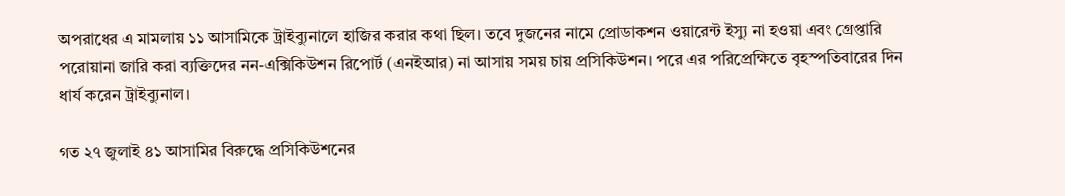অপরাধের এ মামলায় ১১ আসামিকে ট্রাইব্যুনালে হাজির করার কথা ছিল। তবে দুজনের নামে প্রোডাকশন ওয়ারেন্ট ইস্যু না হওয়া এবং গ্রেপ্তারি পরোয়ানা জারি করা ব্যক্তিদের নন-এক্সিকিউশন রিপোর্ট (এনইআর) না আসায় সময় চায় প্রসিকিউশন। পরে এর পরিপ্রেক্ষিতে বৃহস্পতিবারের দিন ধার্য করেন ট্রাইব্যুনাল।

গত ২৭ জুলাই ৪১ আসামির বিরুদ্ধে প্রসিকিউশনের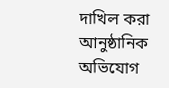দাখিল করা আনুষ্ঠানিক অভিযোগ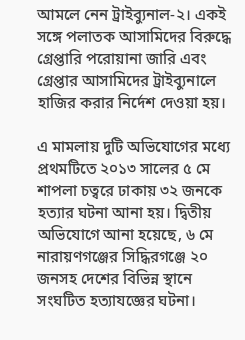আমলে নেন ট্রাইব্যুনাল-২। একই সঙ্গে পলাতক আসামিদের বিরুদ্ধে গ্রেপ্তারি পরোয়ানা জারি এবং গ্রেপ্তার আসামিদের ট্রাইব্যুনালে হাজির করার নির্দেশ দেওয়া হয়।

এ মামলায় দুটি অভিযোগের মধ্যে প্রথমটিতে ২০১৩ সালের ৫ মে শাপলা চত্বরে ঢাকায় ৩২ জনকে হত্যার ঘটনা আনা হয়। দ্বিতীয় অভিযোগে আনা হয়েছে, ৬ মে নারায়ণগঞ্জের সিদ্ধিরগঞ্জে ২০ জনসহ দেশের বিভিন্ন স্থানে সংঘটিত হত্যাযজ্ঞের ঘটনা।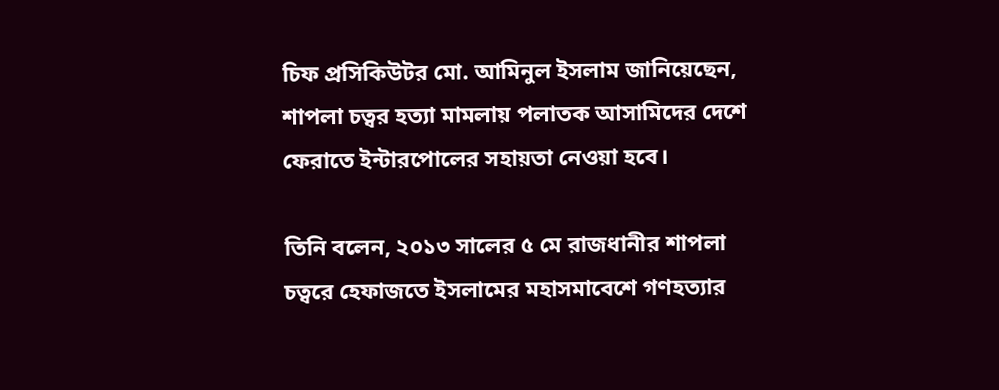চিফ প্রসিকিউটর মো. আমিনুল ইসলাম জানিয়েছেন, শাপলা চত্বর হত্যা মামলায় পলাতক আসামিদের দেশে ফেরাতে ইন্টারপোলের সহায়তা নেওয়া হবে।

তিনি বলেন, ২০১৩ সালের ৫ মে রাজধানীর শাপলা চত্বরে হেফাজতে ইসলামের মহাসমাবেশে গণহত্যার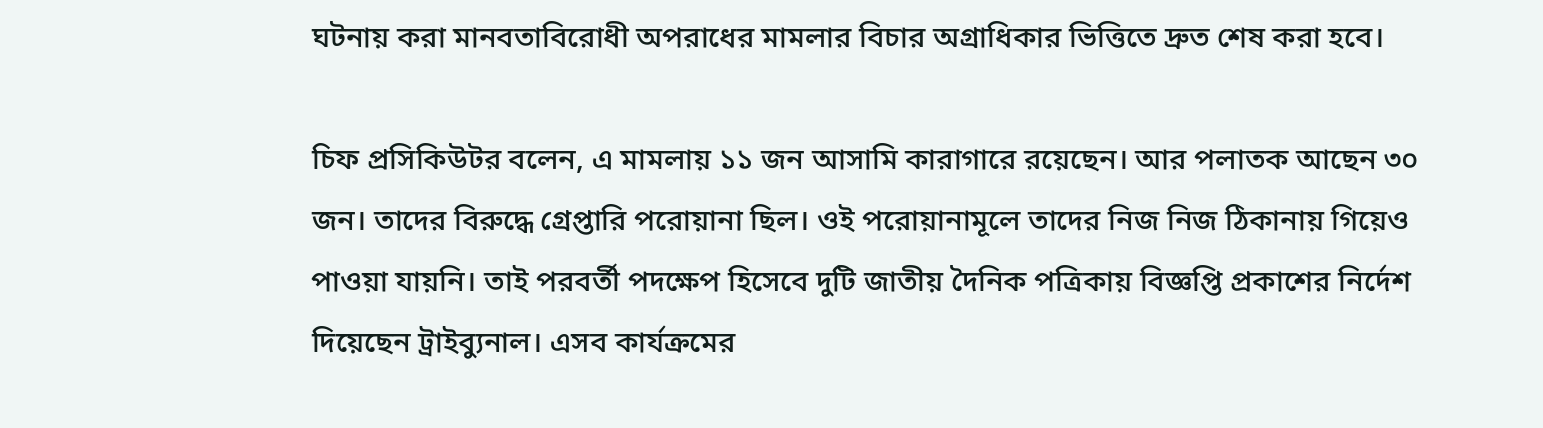ঘটনায় করা মানবতাবিরোধী অপরাধের মামলার বিচার অগ্রাধিকার ভিত্তিতে দ্রুত শেষ করা হবে।

চিফ প্রসিকিউটর বলেন, এ মামলায় ১১ জন আসামি কারাগারে রয়েছেন। আর পলাতক আছেন ৩০ জন। তাদের বিরুদ্ধে গ্রেপ্তারি পরোয়ানা ছিল। ওই পরোয়ানামূলে তাদের নিজ নিজ ঠিকানায় গিয়েও পাওয়া যায়নি। তাই পরবর্তী পদক্ষেপ হিসেবে দুটি জাতীয় দৈনিক পত্রিকায় বিজ্ঞপ্তি প্রকাশের নির্দেশ দিয়েছেন ট্রাইব্যুনাল। এসব কার্যক্রমের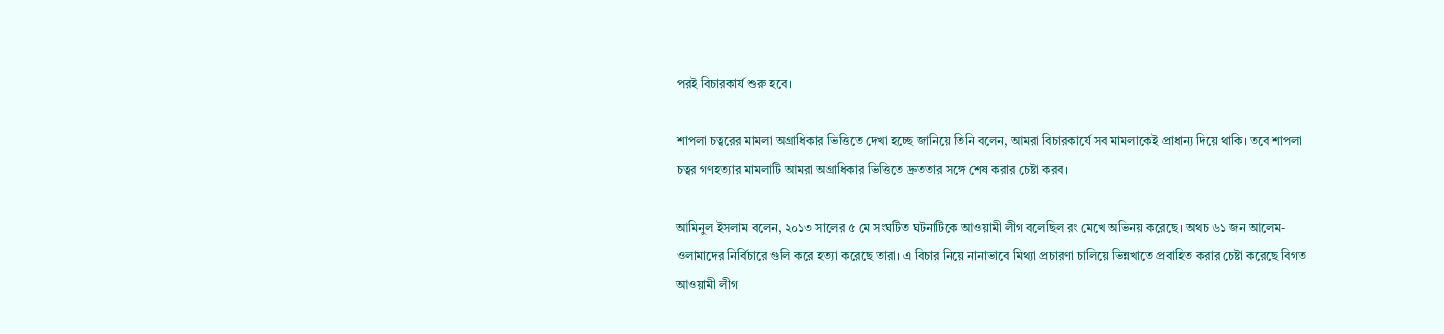পরই বিচারকার্য শুরু হবে।

শাপলা চত্বরের মামলা অগ্রাধিকার ভিত্তিতে দেখা হচ্ছে জানিয়ে তিনি বলেন, আমরা বিচারকার্যে সব মামলাকেই প্রাধান্য দিয়ে থাকি। তবে শাপলা চত্বর গণহত্যার মামলাটি আমরা অগ্রাধিকার ভিত্তিতে দ্রুততার সঙ্গে শেষ করার চেষ্টা করব।

আমিনুল ইসলাম বলেন, ২০১৩ সালের ৫ মে সংঘটিত ঘটনাটিকে আওয়ামী লীগ বলেছিল রং মেখে অভিনয় করেছে। অথচ ৬১ জন আলেম-ওলামাদের নির্বিচারে গুলি করে হত্যা করেছে তারা। এ বিচার নিয়ে নানাভাবে মিথ্যা প্রচারণা চালিয়ে ভিন্নখাতে প্রবাহিত করার চেষ্টা করেছে বিগত আওয়ামী লীগ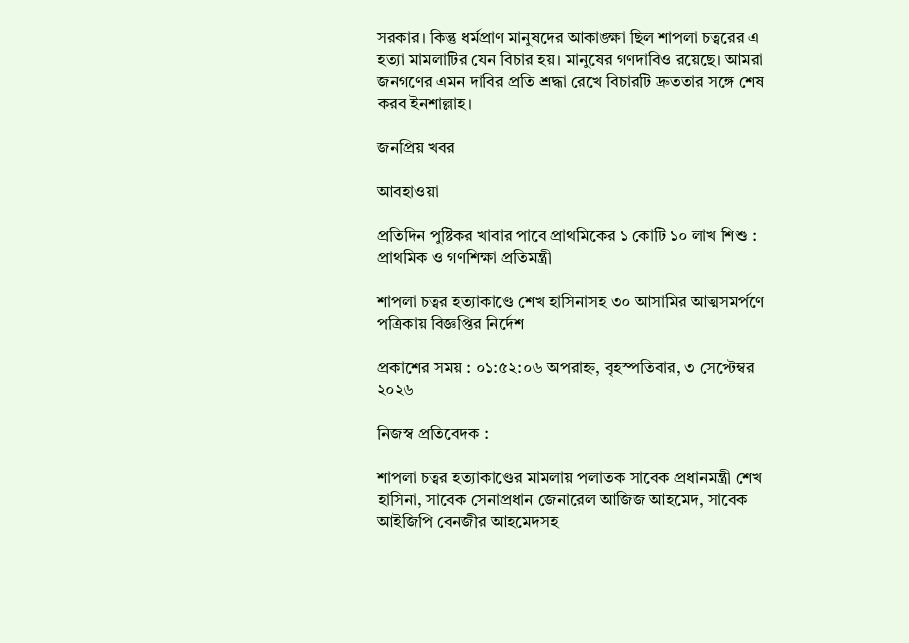সরকার। কিন্তু ধর্মপ্রাণ মানুষদের আকাঙ্ক্ষা ছিল শাপলা চত্বরের এ হত্যা মামলাটির যেন বিচার হয়। মানুষের গণদাবিও রয়েছে। আমরা জনগণের এমন দাবির প্রতি শ্রদ্ধা রেখে বিচারটি দ্রুততার সঙ্গে শেষ করব ইনশাল্লাহ।

জনপ্রিয় খবর

আবহাওয়া

প্রতিদিন পুষ্টিকর খাবার পাবে প্রাথমিকের ১ কোটি ১০ লাখ শিশু : প্রাথমিক ও গণশিক্ষা প্রতিমন্ত্রী

শাপলা চত্বর হত্যাকাণ্ডে শেখ হাসিনাসহ ৩০ আসামির আত্মসমর্পণে পত্রিকায় বিজ্ঞপ্তির নির্দেশ

প্রকাশের সময় : ০১:৫২:০৬ অপরাহ্ন, বৃহস্পতিবার, ৩ সেপ্টেম্বর ২০২৬

নিজস্ব প্রতিবেদক :

শাপলা চত্বর হত্যাকাণ্ডের মামলায় পলাতক সাবেক প্রধানমন্ত্রী শেখ হাসিনা, সাবেক সেনাপ্রধান জেনারেল আজিজ আহমেদ, সাবেক আইজিপি বেনজীর আহমেদসহ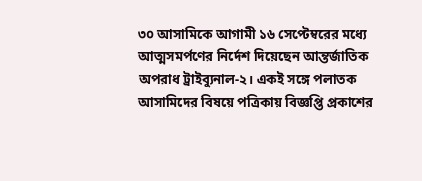৩০ আসামিকে আগামী ১৬ সেপ্টেম্বরের মধ্যে আত্মসমর্পণের নির্দেশ দিয়েছেন আন্তর্জাতিক অপরাধ ট্রাইব্যুনাল-২। একই সঙ্গে পলাতক আসামিদের বিষয়ে পত্রিকায় বিজ্ঞপ্তি প্রকাশের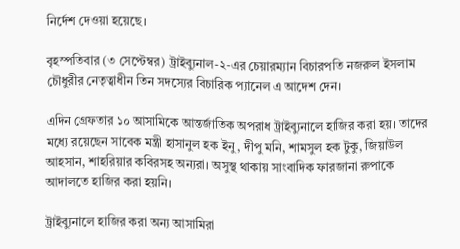নির্দেশ দেওয়া হয়েছে।

বৃহস্পতিবার (৩ সেপ্টেম্বর) ট্রাইব্যুনাল-২-এর চেয়ারম্যান বিচারপতি নজরুল ইসলাম চৌধুরীর নেতৃত্বাধীন তিন সদস্যের বিচারিক প্যানেল এ আদেশ দেন।

এদিন গ্রেফতার ১০ আসামিকে আন্তর্জাতিক অপরাধ ট্রাইব্যুনালে হাজির করা হয়। তাদের মধ্যে রয়েছেন সাবেক মন্ত্রী হাসানুল হক ইনু, দীপু মনি, শামসুল হক টুকু, জিয়াউল আহসান, শাহরিয়ার কবিরসহ অন্যরা। অসুস্থ থাকায় সাংবাদিক ফারজানা রুপাকে আদালতে হাজির করা হয়নি।

ট্রাইব্যুনালে হাজির করা অন্য আসামিরা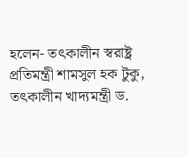হলেন- তৎকালীন স্বরাষ্ট্র প্রতিমন্ত্রী শামসুল হক টুকু, তৎকালীন খাদ্যমন্ত্রী ড.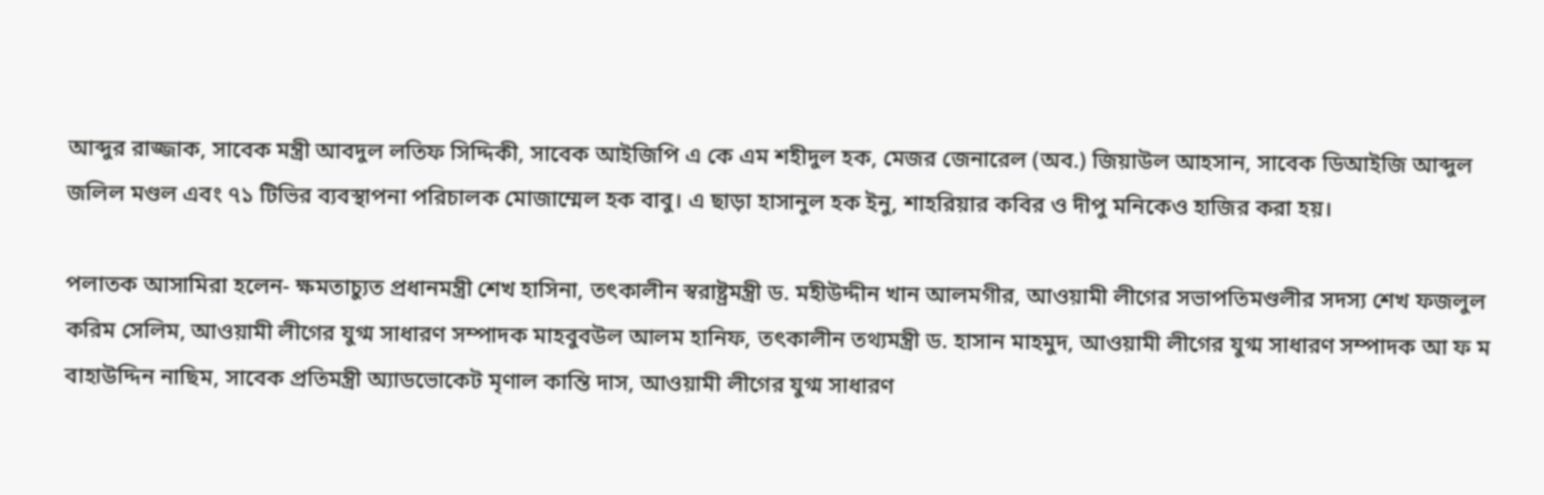আব্দুর রাজ্জাক, সাবেক মন্ত্রী আবদুল লতিফ সিদ্দিকী, সাবেক আইজিপি এ কে এম শহীদুল হক, মেজর জেনারেল (অব.) জিয়াউল আহসান, সাবেক ডিআইজি আব্দুল জলিল মণ্ডল এবং ৭১ টিভির ব্যবস্থাপনা পরিচালক মোজাম্মেল হক বাবু। এ ছাড়া হাসানুল হক ইনু, শাহরিয়ার কবির ও দীপু মনিকেও হাজির করা হয়।

পলাতক আসামিরা হলেন- ক্ষমতাচ্যুত প্রধানমন্ত্রী শেখ হাসিনা, তৎকালীন স্বরাষ্ট্রমন্ত্রী ড. মহীউদ্দীন খান আলমগীর, আওয়ামী লীগের সভাপতিমণ্ডলীর সদস্য শেখ ফজলুল করিম সেলিম, আওয়ামী লীগের যুগ্ম সাধারণ সম্পাদক মাহবুবউল আলম হানিফ, তৎকালীন তথ্যমন্ত্রী ড. হাসান মাহমুদ, আওয়ামী লীগের যুগ্ম সাধারণ সম্পাদক আ ফ ম বাহাউদ্দিন নাছিম, সাবেক প্রতিমন্ত্রী অ্যাডভোকেট মৃণাল কান্তি দাস, আওয়ামী লীগের যুগ্ম সাধারণ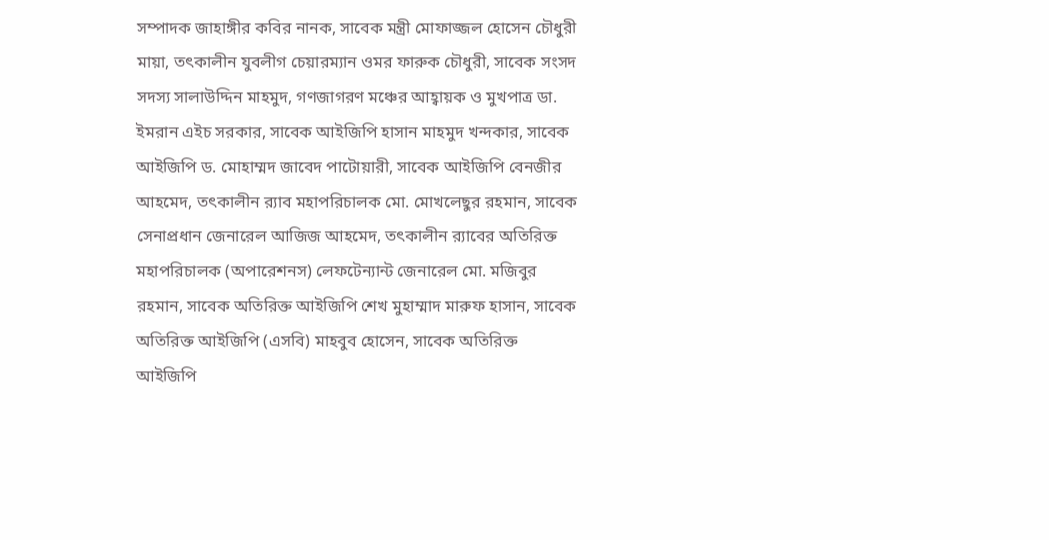সম্পাদক জাহাঙ্গীর কবির নানক, সাবেক মন্ত্রী মোফাজ্জল হোসেন চৌধুরী মায়া, তৎকালীন যুবলীগ চেয়ারম্যান ওমর ফারুক চৌধুরী, সাবেক সংসদ সদস্য সালাউদ্দিন মাহমুদ, গণজাগরণ মঞ্চের আহ্বায়ক ও মুখপাত্র ডা. ইমরান এইচ সরকার, সাবেক আইজিপি হাসান মাহমুদ খন্দকার, সাবেক আইজিপি ড. মোহাম্মদ জাবেদ পাটোয়ারী, সাবেক আইজিপি বেনজীর আহমেদ, তৎকালীন র‌্যাব মহাপরিচালক মো. মোখলেছুর রহমান, সাবেক সেনাপ্রধান জেনারেল আজিজ আহমেদ, তৎকালীন র‌্যাবের অতিরিক্ত মহাপরিচালক (অপারেশনস) লেফটেন্যান্ট জেনারেল মো. মজিবুর রহমান, সাবেক অতিরিক্ত আইজিপি শেখ মুহাম্মাদ মারুফ হাসান, সাবেক অতিরিক্ত আইজিপি (এসবি) মাহবুব হোসেন, সাবেক অতিরিক্ত আইজিপি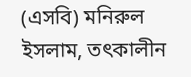(এসবি) মনিরুল ইসলাম, তৎকালীন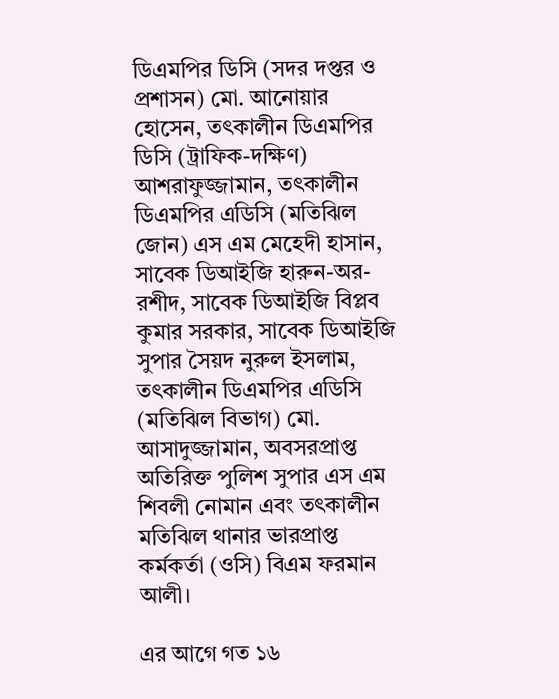ডিএমপির ডিসি (সদর দপ্তর ও প্রশাসন) মো. আনোয়ার হোসেন, তৎকালীন ডিএমপির ডিসি (ট্রাফিক-দক্ষিণ) আশরাফুজ্জামান, তৎকালীন ডিএমপির এডিসি (মতিঝিল জোন) এস এম মেহেদী হাসান, সাবেক ডিআইজি হারুন-অর-রশীদ, সাবেক ডিআইজি বিপ্লব কুমার সরকার, সাবেক ডিআইজি সুপার সৈয়দ নুরুল ইসলাম, তৎকালীন ডিএমপির এডিসি (মতিঝিল বিভাগ) মো. আসাদুজ্জামান, অবসরপ্রাপ্ত অতিরিক্ত পুলিশ সুপার এস এম শিবলী নোমান এবং তৎকালীন মতিঝিল থানার ভারপ্রাপ্ত কর্মকর্তা (ওসি) বিএম ফরমান আলী।

এর আগে গত ১৬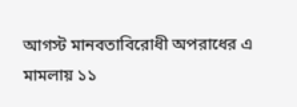আগস্ট মানবতাবিরোধী অপরাধের এ মামলায় ১১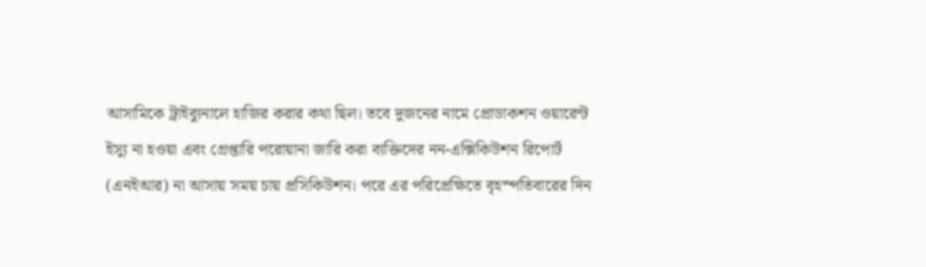আসামিকে ট্রাইব্যুনালে হাজির করার কথা ছিল। তবে দুজনের নামে প্রোডাকশন ওয়ারেন্ট ইস্যু না হওয়া এবং গ্রেপ্তারি পরোয়ানা জারি করা ব্যক্তিদের নন-এক্সিকিউশন রিপোর্ট (এনইআর) না আসায় সময় চায় প্রসিকিউশন। পরে এর পরিপ্রেক্ষিতে বৃহস্পতিবারের দিন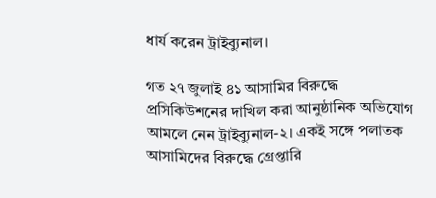ধার্য করেন ট্রাইব্যুনাল।

গত ২৭ জুলাই ৪১ আসামির বিরুদ্ধে প্রসিকিউশনের দাখিল করা আনুষ্ঠানিক অভিযোগ আমলে নেন ট্রাইব্যুনাল-২। একই সঙ্গে পলাতক আসামিদের বিরুদ্ধে গ্রেপ্তারি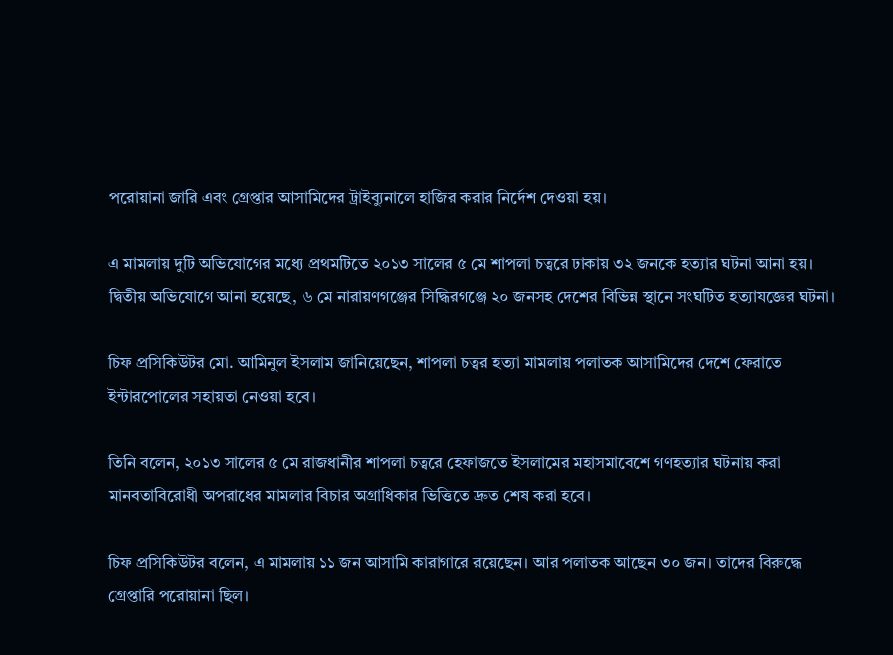পরোয়ানা জারি এবং গ্রেপ্তার আসামিদের ট্রাইব্যুনালে হাজির করার নির্দেশ দেওয়া হয়।

এ মামলায় দুটি অভিযোগের মধ্যে প্রথমটিতে ২০১৩ সালের ৫ মে শাপলা চত্বরে ঢাকায় ৩২ জনকে হত্যার ঘটনা আনা হয়। দ্বিতীয় অভিযোগে আনা হয়েছে, ৬ মে নারায়ণগঞ্জের সিদ্ধিরগঞ্জে ২০ জনসহ দেশের বিভিন্ন স্থানে সংঘটিত হত্যাযজ্ঞের ঘটনা।

চিফ প্রসিকিউটর মো. আমিনুল ইসলাম জানিয়েছেন, শাপলা চত্বর হত্যা মামলায় পলাতক আসামিদের দেশে ফেরাতে ইন্টারপোলের সহায়তা নেওয়া হবে।

তিনি বলেন, ২০১৩ সালের ৫ মে রাজধানীর শাপলা চত্বরে হেফাজতে ইসলামের মহাসমাবেশে গণহত্যার ঘটনায় করা মানবতাবিরোধী অপরাধের মামলার বিচার অগ্রাধিকার ভিত্তিতে দ্রুত শেষ করা হবে।

চিফ প্রসিকিউটর বলেন, এ মামলায় ১১ জন আসামি কারাগারে রয়েছেন। আর পলাতক আছেন ৩০ জন। তাদের বিরুদ্ধে গ্রেপ্তারি পরোয়ানা ছিল।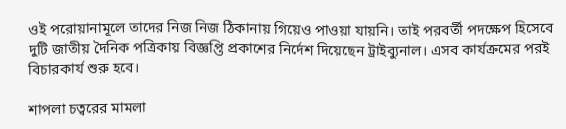ওই পরোয়ানামূলে তাদের নিজ নিজ ঠিকানায় গিয়েও পাওয়া যায়নি। তাই পরবর্তী পদক্ষেপ হিসেবে দুটি জাতীয় দৈনিক পত্রিকায় বিজ্ঞপ্তি প্রকাশের নির্দেশ দিয়েছেন ট্রাইব্যুনাল। এসব কার্যক্রমের পরই বিচারকার্য শুরু হবে।

শাপলা চত্বরের মামলা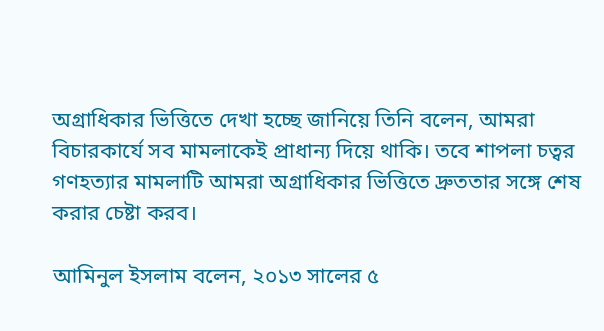অগ্রাধিকার ভিত্তিতে দেখা হচ্ছে জানিয়ে তিনি বলেন, আমরা বিচারকার্যে সব মামলাকেই প্রাধান্য দিয়ে থাকি। তবে শাপলা চত্বর গণহত্যার মামলাটি আমরা অগ্রাধিকার ভিত্তিতে দ্রুততার সঙ্গে শেষ করার চেষ্টা করব।

আমিনুল ইসলাম বলেন, ২০১৩ সালের ৫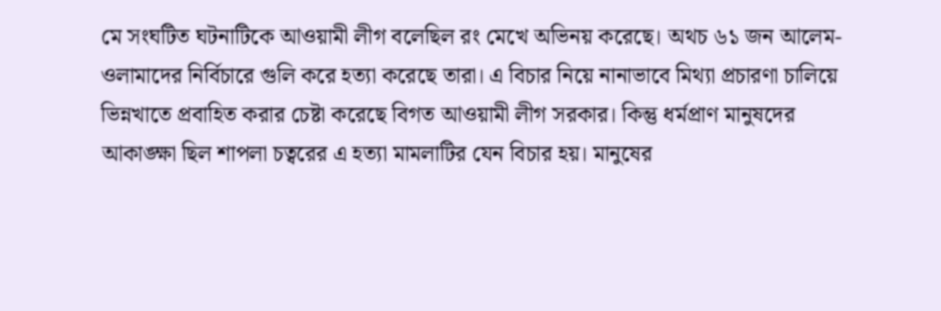মে সংঘটিত ঘটনাটিকে আওয়ামী লীগ বলেছিল রং মেখে অভিনয় করেছে। অথচ ৬১ জন আলেম-ওলামাদের নির্বিচারে গুলি করে হত্যা করেছে তারা। এ বিচার নিয়ে নানাভাবে মিথ্যা প্রচারণা চালিয়ে ভিন্নখাতে প্রবাহিত করার চেষ্টা করেছে বিগত আওয়ামী লীগ সরকার। কিন্তু ধর্মপ্রাণ মানুষদের আকাঙ্ক্ষা ছিল শাপলা চত্বরের এ হত্যা মামলাটির যেন বিচার হয়। মানুষের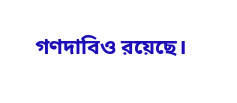গণদাবিও রয়েছে।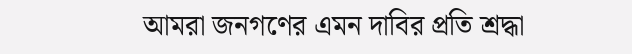আমরা জনগণের এমন দাবির প্রতি শ্রদ্ধা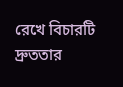রেখে বিচারটি দ্রুততার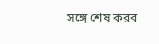সঙ্গে শেষ করব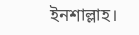ইনশাল্লাহ।